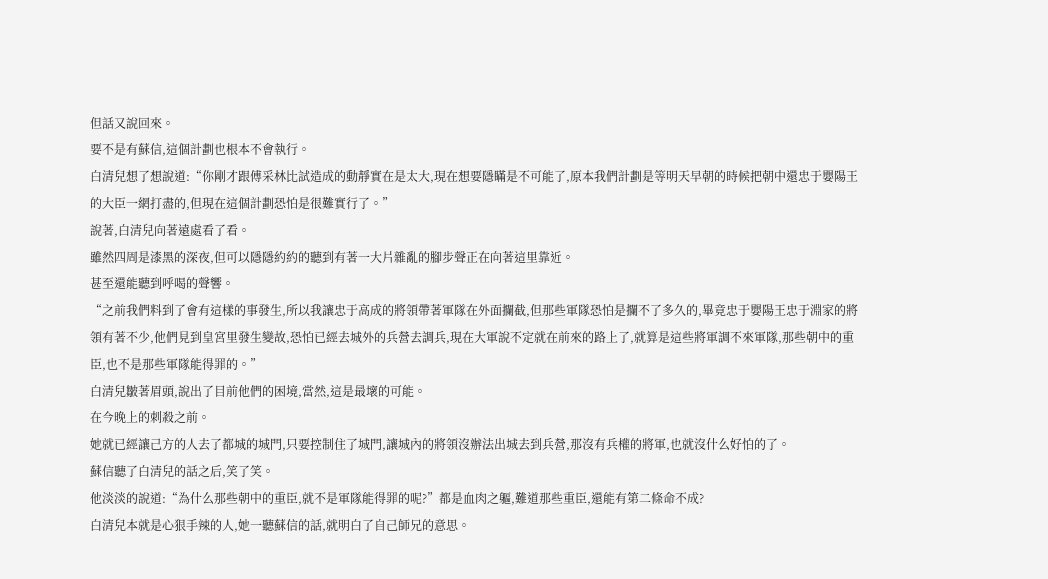但話又說回來。
要不是有蘇信,這個計劃也根本不會執行。
白清兒想了想說道:“你剛才跟傅采林比試造成的動靜實在是太大,現在想要隱瞞是不可能了,原本我們計劃是等明天早朝的時候把朝中還忠于嬰陽王的大臣一網打盡的,但現在這個計劃恐怕是很難實行了。”
說著,白清兒向著遠處看了看。
雖然四周是漆黑的深夜,但可以隱隱約約的聽到有著一大片雜亂的腳步聲正在向著這里靠近。
甚至還能聽到呼喝的聲響。
“之前我們料到了會有這樣的事發生,所以我讓忠于高成的將領帶著軍隊在外面攔截,但那些軍隊恐怕是攔不了多久的,畢竟忠于嬰陽王忠于淵家的將領有著不少,他們見到皇宮里發生變故,恐怕已經去城外的兵營去調兵,現在大軍說不定就在前來的路上了,就算是這些將軍調不來軍隊,那些朝中的重臣,也不是那些軍隊能得罪的。”
白清兒皺著眉頭,說出了目前他們的困境,當然,這是最壞的可能。
在今晚上的刺殺之前。
她就已經讓己方的人去了都城的城門,只要控制住了城門,讓城內的將領沒辦法出城去到兵營,那沒有兵權的將軍,也就沒什么好怕的了。
蘇信聽了白清兒的話之后,笑了笑。
他淡淡的說道:“為什么那些朝中的重臣,就不是軍隊能得罪的呢?”都是血肉之軀,難道那些重臣,還能有第二條命不成?
白清兒本就是心狠手辣的人,她一聽蘇信的話,就明白了自己師兄的意思。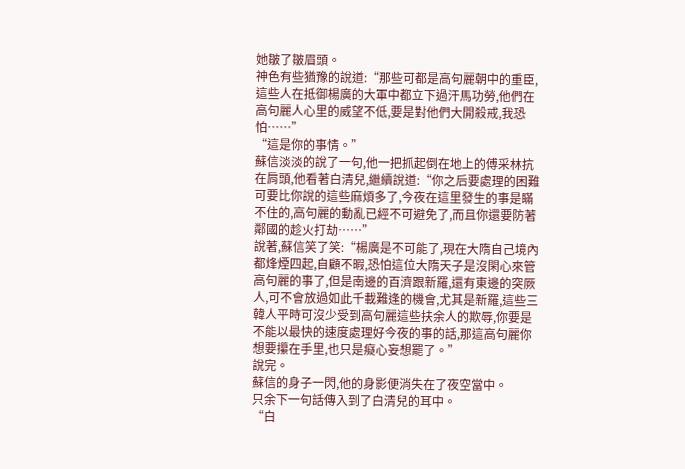她皺了皺眉頭。
神色有些猶豫的說道:“那些可都是高句麗朝中的重臣,這些人在抵御楊廣的大軍中都立下過汗馬功勞,他們在高句麗人心里的威望不低,要是對他們大開殺戒,我恐怕……”
“這是你的事情。”
蘇信淡淡的說了一句,他一把抓起倒在地上的傅采林抗在肩頭,他看著白清兒,繼續說道:“你之后要處理的困難可要比你說的這些麻煩多了,今夜在這里發生的事是瞞不住的,高句麗的動亂已經不可避免了,而且你還要防著鄰國的趁火打劫……”
說著,蘇信笑了笑:“楊廣是不可能了,現在大隋自己境內都烽煙四起,自顧不暇,恐怕這位大隋天子是沒閑心來管高句麗的事了,但是南邊的百濟跟新羅,還有東邊的突厥人,可不會放過如此千載難逢的機會,尤其是新羅,這些三韓人平時可沒少受到高句麗這些扶余人的欺辱,你要是不能以最快的速度處理好今夜的事的話,那這高句麗你想要攥在手里,也只是癡心妄想罷了。”
說完。
蘇信的身子一閃,他的身影便消失在了夜空當中。
只余下一句話傳入到了白清兒的耳中。
“白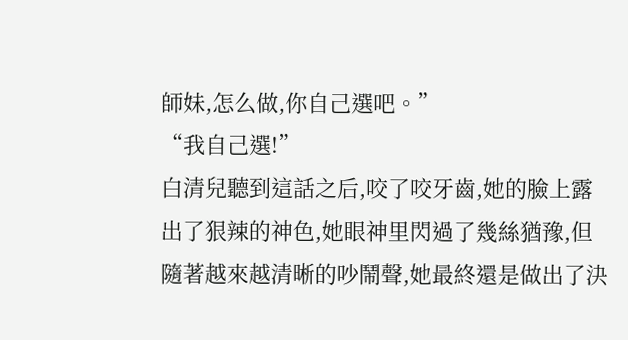師妹,怎么做,你自己選吧。”
“我自己選!”
白清兒聽到這話之后,咬了咬牙齒,她的臉上露出了狠辣的神色,她眼神里閃過了幾絲猶豫,但隨著越來越清晰的吵鬧聲,她最終還是做出了決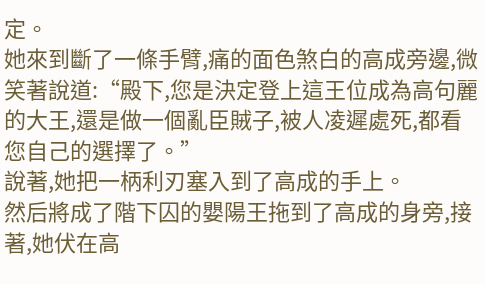定。
她來到斷了一條手臂,痛的面色煞白的高成旁邊,微笑著說道:“殿下,您是決定登上這王位成為高句麗的大王,還是做一個亂臣賊子,被人凌遲處死,都看您自己的選擇了。”
說著,她把一柄利刃塞入到了高成的手上。
然后將成了階下囚的嬰陽王拖到了高成的身旁,接著,她伏在高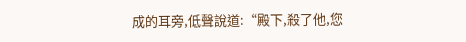成的耳旁,低聲說道:“殿下,殺了他,您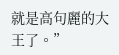就是高句麗的大王了。”